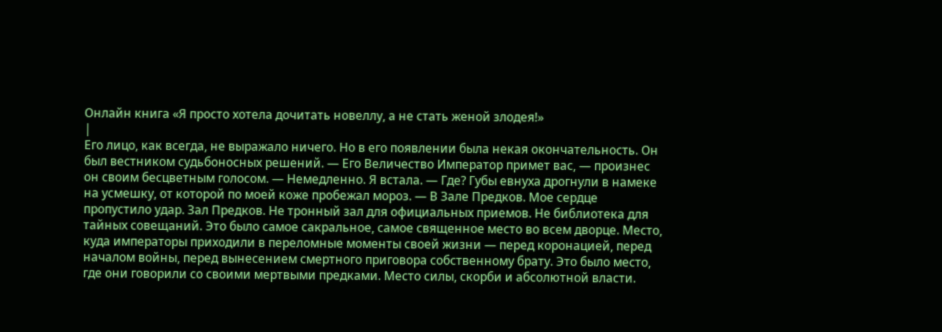Онлайн книга «Я просто хотела дочитать новеллу, а не стать женой злодея!»
|
Его лицо, как всегда, не выражало ничего. Но в его появлении была некая окончательность. Он был вестником судьбоносных решений. — Его Величество Император примет вас, — произнес он своим бесцветным голосом. — Немедленно. Я встала. — Где? Губы евнуха дрогнули в намеке на усмешку, от которой по моей коже пробежал мороз. — В Зале Предков. Мое сердце пропустило удар. Зал Предков. Не тронный зал для официальных приемов. Не библиотека для тайных совещаний. Это было самое сакральное, самое священное место во всем дворце. Место, куда императоры приходили в переломные моменты своей жизни — перед коронацией, перед началом войны, перед вынесением смертного приговора собственному брату. Это было место, где они говорили со своими мертвыми предками. Место силы, скорби и абсолютной власти.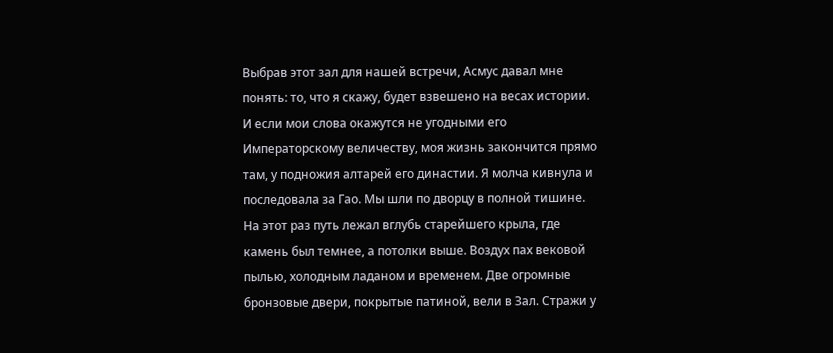Выбрав этот зал для нашей встречи, Асмус давал мне понять: то, что я скажу, будет взвешено на весах истории. И если мои слова окажутся не угодными его Императорскому величеству, моя жизнь закончится прямо там, у подножия алтарей его династии. Я молча кивнула и последовала за Гао. Мы шли по дворцу в полной тишине. На этот раз путь лежал вглубь старейшего крыла, где камень был темнее, а потолки выше. Воздух пах вековой пылью, холодным ладаном и временем. Две огромные бронзовые двери, покрытые патиной, вели в Зал. Стражи у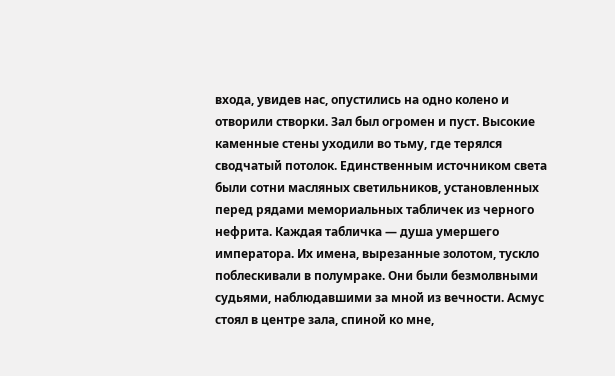входа, увидев нас, опустились на одно колено и отворили створки. Зал был огромен и пуст. Высокие каменные стены уходили во тьму, где терялся сводчатый потолок. Единственным источником света были сотни масляных светильников, установленных перед рядами мемориальных табличек из черного нефрита. Каждая табличка — душа умершего императора. Их имена, вырезанные золотом, тускло поблескивали в полумраке. Они были безмолвными судьями, наблюдавшими за мной из вечности. Асмус стоял в центре зала, спиной ко мне,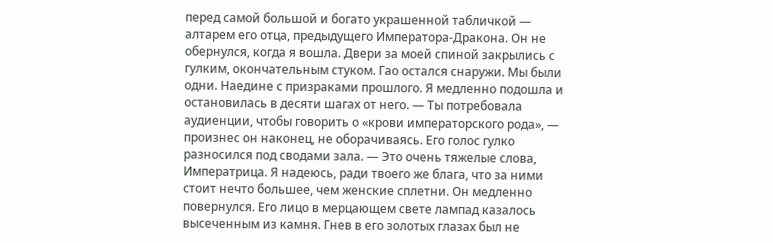перед самой большой и богато украшенной табличкой — алтарем его отца, предыдущего Императора-Дракона. Он не обернулся, когда я вошла. Двери за моей спиной закрылись с гулким, окончательным стуком. Гао остался снаружи. Мы были одни. Наедине с призраками прошлого. Я медленно подошла и остановилась в десяти шагах от него. — Ты потребовала аудиенции, чтобы говорить о «крови императорского рода», — произнес он наконец, не оборачиваясь. Его голос гулко разносился под сводами зала. — Это очень тяжелые слова, Императрица. Я надеюсь, ради твоего же блага, что за ними стоит нечто большее, чем женские сплетни. Он медленно повернулся. Его лицо в мерцающем свете лампад казалось высеченным из камня. Гнев в его золотых глазах был не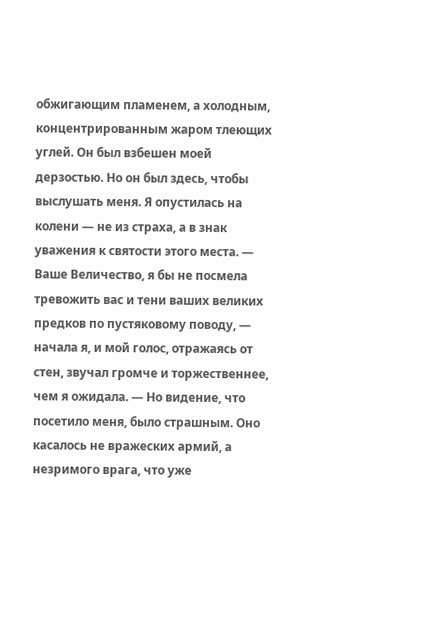обжигающим пламенем, а холодным, концентрированным жаром тлеющих углей. Он был взбешен моей дерзостью. Но он был здесь, чтобы выслушать меня. Я опустилась на колени — не из страха, а в знак уважения к святости этого места. — Ваше Величество, я бы не посмела тревожить вас и тени ваших великих предков по пустяковому поводу, — начала я, и мой голос, отражаясь от стен, звучал громче и торжественнее, чем я ожидала. — Но видение, что посетило меня, было страшным. Оно касалось не вражеских армий, а незримого врага, что уже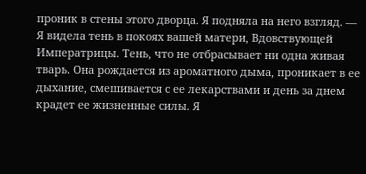проник в стены этого дворца. Я подняла на него взгляд. — Я видела тень в покоях вашей матери, Вдовствующей Императрицы. Тень, что не отбрасывает ни одна живая тварь. Она рождается из ароматного дыма, проникает в ее дыхание, смешивается с ее лекарствами и день за днем крадет ее жизненные силы. Я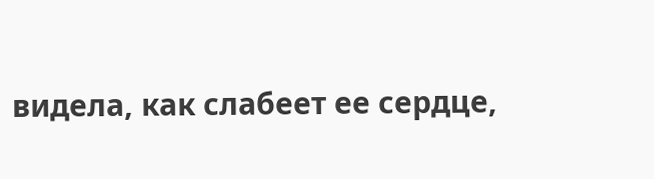видела, как слабеет ее сердце,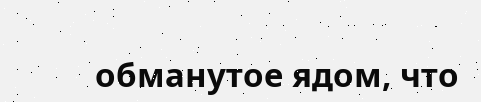обманутое ядом, что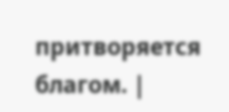притворяется благом. |